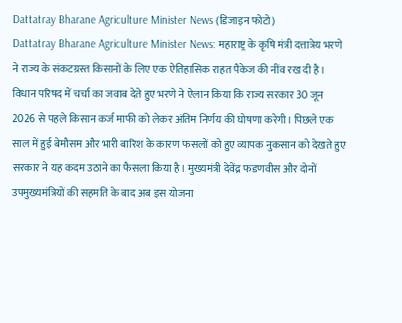Dattatray Bharane Agriculture Minister News (डिजाइन फोटो)
Dattatray Bharane Agriculture Minister News: महाराष्ट्र के कृषि मंत्री दत्तात्रेय भरणे ने राज्य के संकटग्रस्त किसानों के लिए एक ऐतिहासिक राहत पैकेज की नींव रख दी है। विधान परिषद में चर्चा का जवाब देते हुए भरणे ने ऐलान किया कि राज्य सरकार 30 जून 2026 से पहले किसान कर्ज माफी को लेकर अंतिम निर्णय की घोषणा करेगी। पिछले एक साल में हुई बेमौसम और भारी बारिश के कारण फसलों को हुए व्यापक नुकसान को देखते हुए सरकार ने यह कदम उठाने का फैसला किया है। मुख्यमंत्री देवेंद्र फडणवीस और दोनों उपमुख्यमंत्रियों की सहमति के बाद अब इस योजना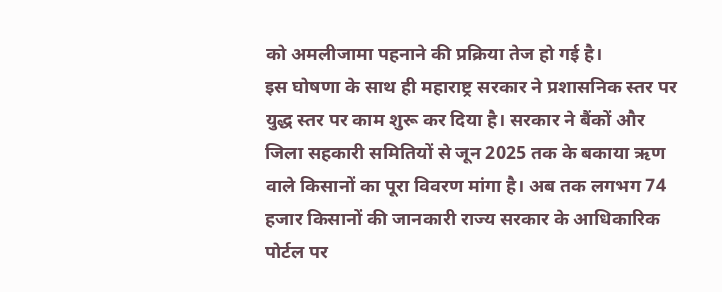को अमलीजामा पहनाने की प्रक्रिया तेज हो गई है।
इस घोषणा के साथ ही महाराष्ट्र सरकार ने प्रशासनिक स्तर पर युद्ध स्तर पर काम शुरू कर दिया है। सरकार ने बैंकों और जिला सहकारी समितियों से जून 2025 तक के बकाया ऋण वाले किसानों का पूरा विवरण मांगा है। अब तक लगभग 74 हजार किसानों की जानकारी राज्य सरकार के आधिकारिक पोर्टल पर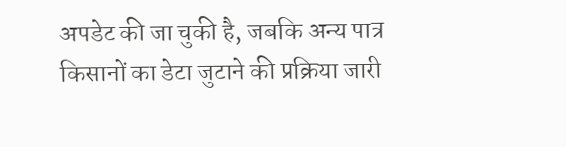अपडेट की जा चुकी है, जबकि अन्य पात्र किसानों का डेटा जुटाने की प्रक्रिया जारी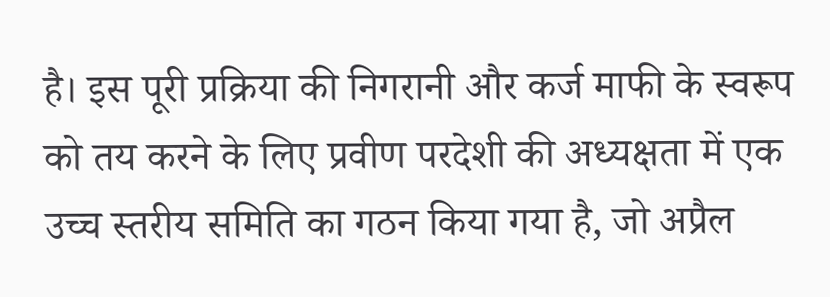है। इस पूरी प्रक्रिया की निगरानी और कर्ज माफी के स्वरूप को तय करने के लिए प्रवीण परदेशी की अध्यक्षता में एक उच्च स्तरीय समिति का गठन किया गया है, जो अप्रैल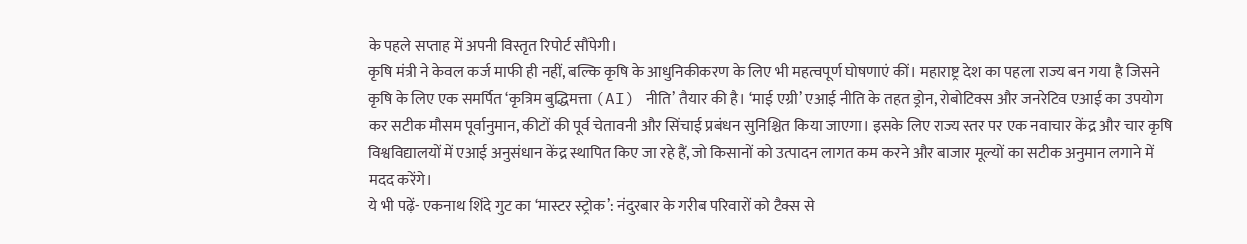के पहले सप्ताह में अपनी विस्तृत रिपोर्ट सौंपेगी।
कृषि मंत्री ने केवल कर्ज माफी ही नहीं, बल्कि कृषि के आधुनिकीकरण के लिए भी महत्वपूर्ण घोषणाएं कीं। महाराष्ट्र देश का पहला राज्य बन गया है जिसने कृषि के लिए एक समर्पित ‘कृत्रिम बुद्धिमत्ता (AI) नीति’ तैयार की है। ‘माई एग्री’ एआई नीति के तहत ड्रोन, रोबोटिक्स और जनरेटिव एआई का उपयोग कर सटीक मौसम पूर्वानुमान, कीटों की पूर्व चेतावनी और सिंचाई प्रबंधन सुनिश्चित किया जाएगा। इसके लिए राज्य स्तर पर एक नवाचार केंद्र और चार कृषि विश्वविद्यालयों में एआई अनुसंधान केंद्र स्थापित किए जा रहे हैं, जो किसानों को उत्पादन लागत कम करने और बाजार मूल्यों का सटीक अनुमान लगाने में मदद करेंगे।
ये भी पढ़ें- एकनाथ शिंदे गुट का ‘मास्टर स्ट्रोक’: नंदुरबार के गरीब परिवारों को टैक्स से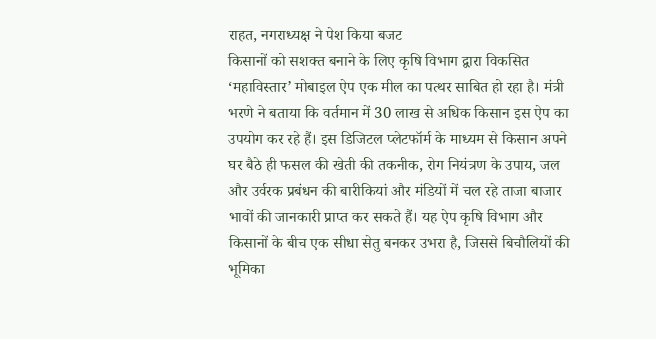राहत, नगराध्यक्ष ने पेश किया बजट
किसानों को सशक्त बनाने के लिए कृषि विभाग द्वारा विकसित ‘महाविस्तार’ मोबाइल ऐप एक मील का पत्थर साबित हो रहा है। मंत्री भरणे ने बताया कि वर्तमान में 30 लाख से अधिक किसान इस ऐप का उपयोग कर रहे हैं। इस डिजिटल प्लेटफॉर्म के माध्यम से किसान अपने घर बैठे ही फसल की खेती की तकनीक, रोग नियंत्रण के उपाय, जल और उर्वरक प्रबंधन की बारीकियां और मंडियों में चल रहे ताजा बाजार भावों की जानकारी प्राप्त कर सकते हैं। यह ऐप कृषि विभाग और किसानों के बीच एक सीधा सेतु बनकर उभरा है, जिससे बिचौलियों की भूमिका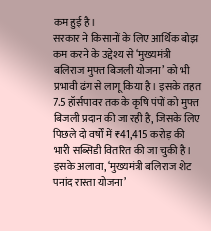कम हुई है।
सरकार ने किसानों के लिए आर्थिक बोझ कम करने के उद्देश्य से ‘मुख्यमंत्री बलिराज मुफ्त बिजली योजना’ को भी प्रभावी ढंग से लागू किया है। इसके तहत 7.5 हॉर्सपावर तक के कृषि पंपों को मुफ्त बिजली प्रदान की जा रही है, जिसके लिए पिछले दो वर्षों में ₹41,415 करोड़ की भारी सब्सिडी वितरित की जा चुकी है। इसके अलावा, ‘मुख्यमंत्री बलिराज शेट पनांद रास्ता योजना’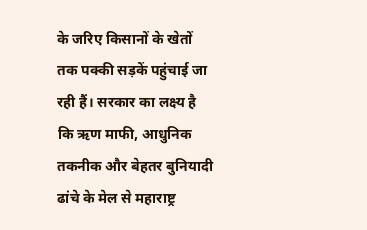के जरिए किसानों के खेतों तक पक्की सड़कें पहुंचाई जा रही हैं। सरकार का लक्ष्य है कि ऋण माफी, आधुनिक तकनीक और बेहतर बुनियादी ढांचे के मेल से महाराष्ट्र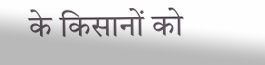के किसानों को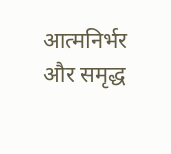आत्मनिर्भर और समृद्ध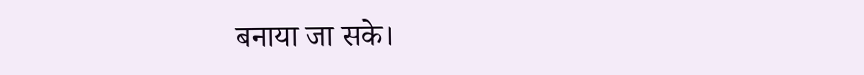बनाया जा सके।